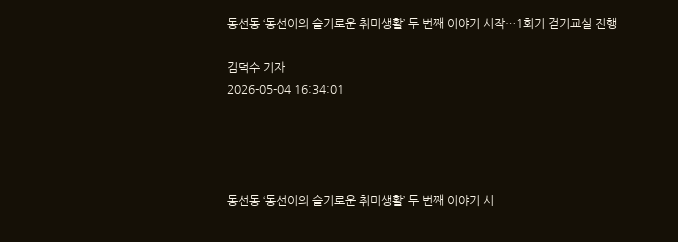동선동 ‘동선이의 슬기로운 취미생활’ 두 번째 이야기 시작…1회기 걷기교실 진행

김덕수 기자
2026-05-04 16:34:01




동선동 ‘동선이의 슬기로운 취미생활’ 두 번째 이야기 시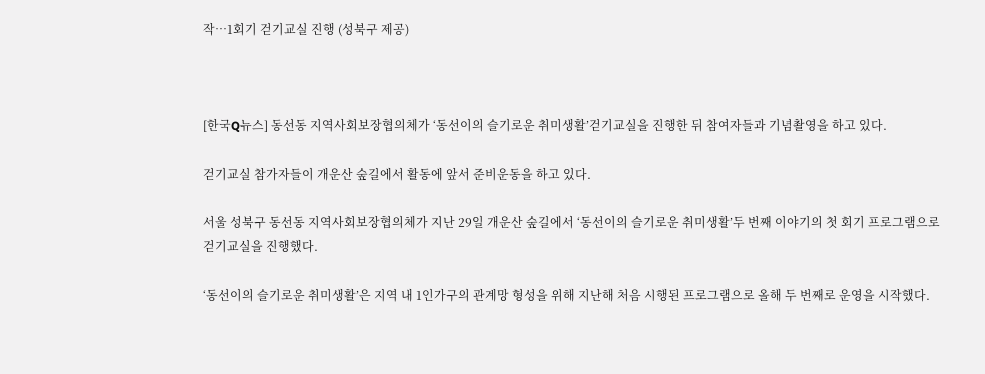작…1회기 걷기교실 진행 (성북구 제공)



[한국Q뉴스] 동선동 지역사회보장협의체가 ‘동선이의 슬기로운 취미생활’걷기교실을 진행한 뒤 참여자들과 기념촬영을 하고 있다.

걷기교실 참가자들이 개운산 숲길에서 활동에 앞서 준비운동을 하고 있다.

서울 성북구 동선동 지역사회보장협의체가 지난 29일 개운산 숲길에서 ‘동선이의 슬기로운 취미생활’두 번째 이야기의 첫 회기 프로그램으로 걷기교실을 진행했다.

‘동선이의 슬기로운 취미생활’은 지역 내 1인가구의 관계망 형성을 위해 지난해 처음 시행된 프로그램으로 올해 두 번째로 운영을 시작했다.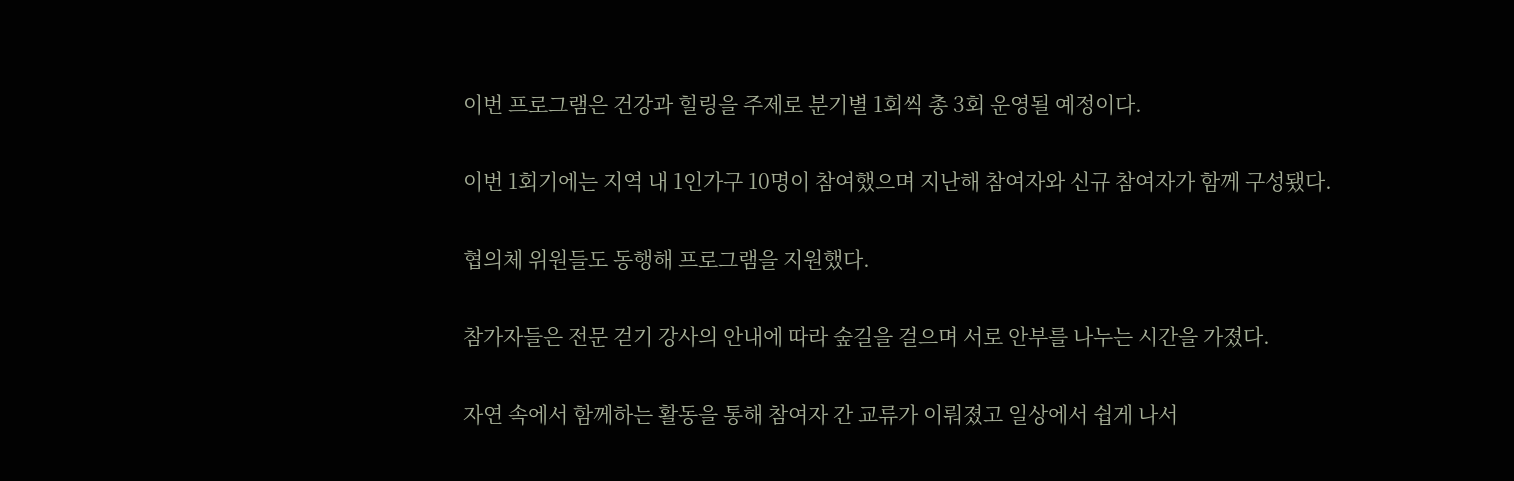이번 프로그램은 건강과 힐링을 주제로 분기별 1회씩 총 3회 운영될 예정이다.

이번 1회기에는 지역 내 1인가구 10명이 참여했으며 지난해 참여자와 신규 참여자가 함께 구성됐다.

협의체 위원들도 동행해 프로그램을 지원했다.

참가자들은 전문 걷기 강사의 안내에 따라 숲길을 걸으며 서로 안부를 나누는 시간을 가졌다.

자연 속에서 함께하는 활동을 통해 참여자 간 교류가 이뤄졌고 일상에서 쉽게 나서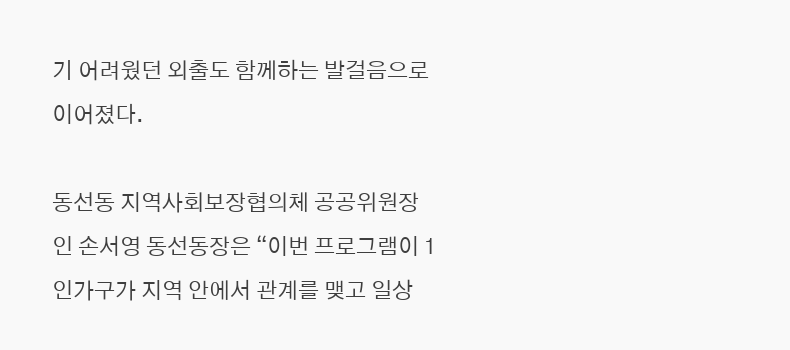기 어려웠던 외출도 함께하는 발걸음으로 이어졌다.

동선동 지역사회보장협의체 공공위원장인 손서영 동선동장은 “이번 프로그램이 1인가구가 지역 안에서 관계를 맺고 일상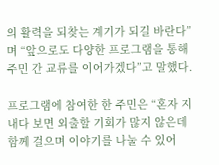의 활력을 되찾는 계기가 되길 바란다”며 “앞으로도 다양한 프로그램을 통해 주민 간 교류를 이어가겠다”고 말했다.

프로그램에 참여한 한 주민은 “혼자 지내다 보면 외출할 기회가 많지 않은데 함께 걸으며 이야기를 나눌 수 있어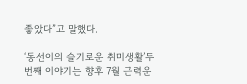좋았다”고 말했다.

‘동선이의 슬기로운 취미생활’두 번째 이야기는 향후 7월 근력운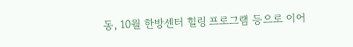동, 10월 한방센터 힐링 프로그램 등으로 이어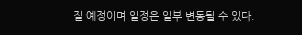질 예정이며 일정은 일부 변동될 수 있다.